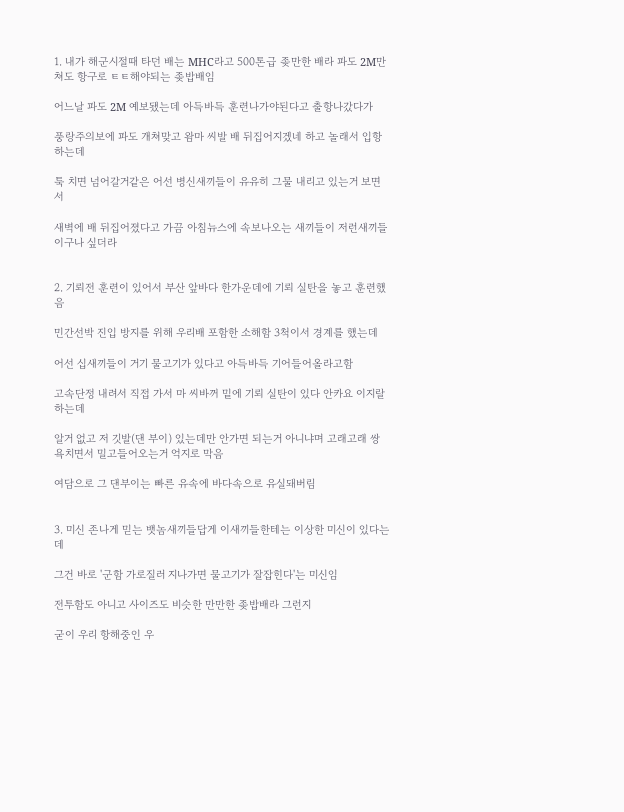1. 내가 해군시절때 타던 배는 MHC라고 500톤급 좆만한 배라 파도 2M만 쳐도 항구로 ㅌㅌ해야되는 좆밥배임

어느날 파도 2M 예보됐는데 아득바득 훈련나가야된다고 출항나갔다가

풍랑주의보에 파도 개쳐맞고 왐마 씨발 배 뒤집어지겠네 하고 놀래서 입항하는데

툭 치면 넘어갈거같은 어선 병신새끼들이 유유히 그물 내리고 있는거 보면서

새벽에 배 뒤집어졌다고 가끔 아침뉴스에 속보나오는 새끼들이 저런새끼들이구나 싶더라


2. 기뢰전 훈련이 있어서 부산 앞바다 한가운데에 기뢰 실탄을 놓고 훈련했음

민간선박 진입 방지를 위해 우리배 포함한 소해함 3척이서 경계를 했는데

어선 십새끼들이 거기 물고기가 있다고 아득바득 기어들어올라고함

고속단정 내려서 직접 가서 마 씨바꺼 밑에 기뢰 실탄이 있다 안카요 이지랄 하는데

알거 없고 저 깃발(댄 부이) 있는데만 안가면 되는거 아니냐며 고래고래 쌍욕치면서 밀고들어오는거 억지로 막음

여담으로 그 댄부이는 빠른 유속에 바다속으로 유실돼버림


3. 미신 존나게 믿는 뱃놈새끼들답게 이새끼들한테는 이상한 미신이 있다는데

그건 바로 '군함 가로질러 지나가면 물고기가 잘잡힌다'는 미신임

전투함도 아니고 사이즈도 비슷한 만만한 좆밥배라 그런지

굳이 우리 항해중인 우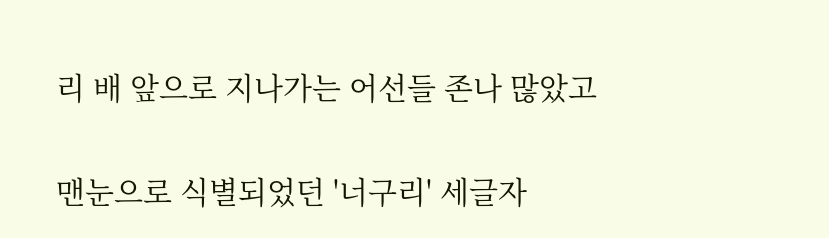리 배 앞으로 지나가는 어선들 존나 많았고

맨눈으로 식별되었던 '너구리' 세글자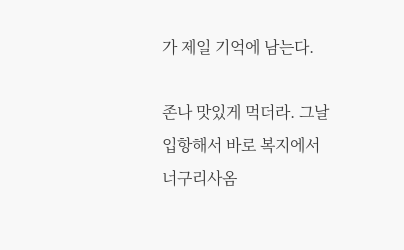가 제일 기억에 남는다.

존나 맛있게 먹더라. 그날 입항해서 바로 복지에서 너구리사옴